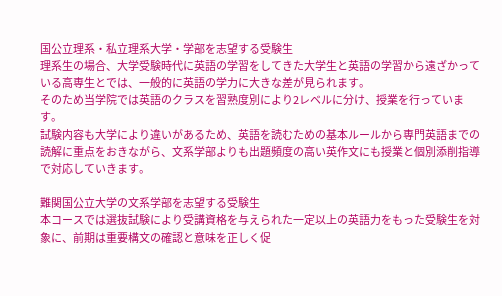国公立理系・私立理系大学・学部を志望する受験生
理系生の場合、大学受験時代に英語の学習をしてきた大学生と英語の学習から遠ざかっている高専生とでは、一般的に英語の学力に大きな差が見られます。
そのため当学院では英語のクラスを習熟度別により2レベルに分け、授業を行っています。
試験内容も大学により違いがあるため、英語を読むための基本ルールから専門英語までの読解に重点をおきながら、文系学部よりも出題頻度の高い英作文にも授業と個別添削指導で対応していきます。

難関国公立大学の文系学部を志望する受験生
本コースでは選抜試験により受講資格を与えられた一定以上の英語力をもった受験生を対象に、前期は重要構文の確認と意味を正しく促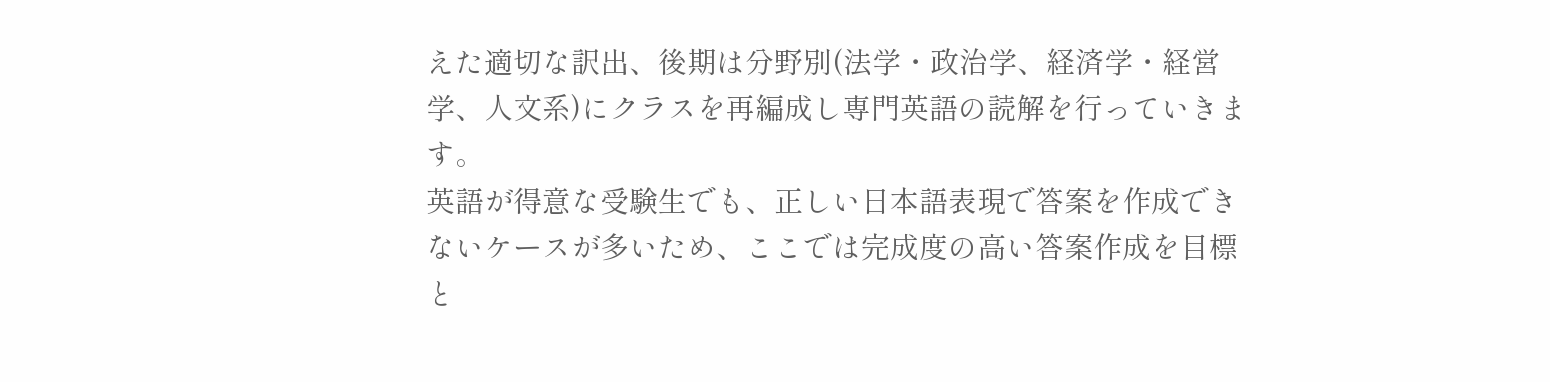えた適切な訳出、後期は分野別(法学・政治学、経済学・経営学、人文系)にクラスを再編成し専門英語の読解を行っていきます。
英語が得意な受験生でも、正しい日本語表現で答案を作成できないケースが多いため、ここでは完成度の高い答案作成を目標と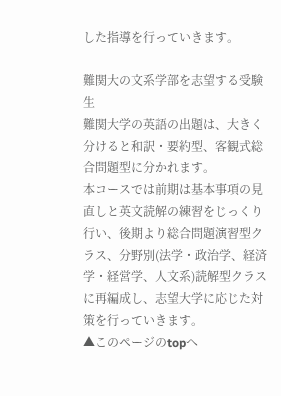した指導を行っていきます。

難関大の文系学部を志望する受験生
難関大学の英語の出題は、大きく分けると和訳・要約型、客観式総合問題型に分かれます。
本コースでは前期は基本事項の見直しと英文読解の練習をじっくり行い、後期より総合問題演習型クラス、分野別(法学・政治学、経済学・経営学、人文系)読解型クラスに再編成し、志望大学に応じた対策を行っていきます。
▲このページのtopへ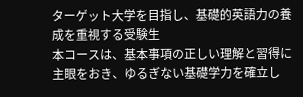ターゲット大学を目指し、基礎的英語力の養成を重視する受験生
本コースは、基本事項の正しい理解と習得に主眼をおき、ゆるぎない基礎学力を確立し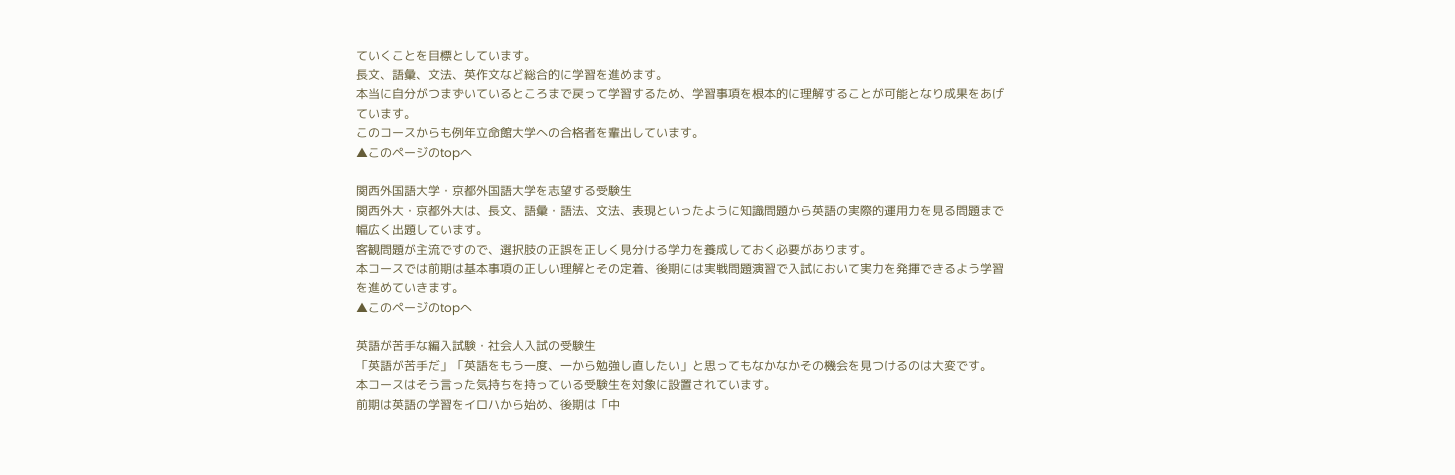ていくことを目標としています。
長文、語彙、文法、英作文など総合的に学習を進めます。
本当に自分がつまずいているところまで戻って学習するため、学習事項を根本的に理解することが可能となり成果をあげています。
このコースからも例年立命館大学への合格者を輩出しています。
▲このページのtopへ

関西外国語大学・京都外国語大学を志望する受験生
関西外大・京都外大は、長文、語彙・語法、文法、表現といったように知識問題から英語の実際的運用力を見る問題まで幅広く出題しています。
客観問題が主流ですので、選択肢の正誤を正しく見分ける学力を養成しておく必要があります。
本コースでは前期は基本事項の正しい理解とその定着、後期には実戦問題演習で入試において実力を発揮できるよう学習を進めていきます。
▲このページのtopへ

英語が苦手な編入試験・社会人入試の受験生
「英語が苦手だ」「英語をもう一度、一から勉強し直したい」と思ってもなかなかその機会を見つけるのは大変です。
本コースはそう言った気持ちを持っている受験生を対象に設置されています。
前期は英語の学習をイロハから始め、後期は「中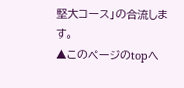堅大コース」の合流します。
▲このページのtopへ